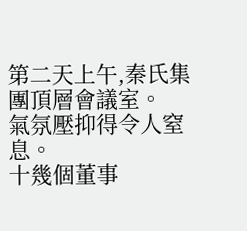第二天上午,秦氏集團頂層會議室。
氣氛壓抑得令人窒息。
十幾個董事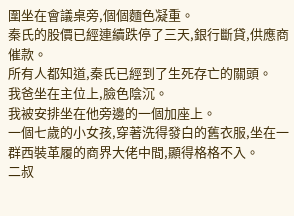圍坐在會議桌旁,個個麵色凝重。
秦氏的股價已經連續跌停了三天,銀行斷貸,供應商催款。
所有人都知道,秦氏已經到了生死存亡的關頭。
我爸坐在主位上,臉色陰沉。
我被安排坐在他旁邊的一個加座上。
一個七歲的小女孩,穿著洗得發白的舊衣服,坐在一群西裝革履的商界大佬中間,顯得格格不入。
二叔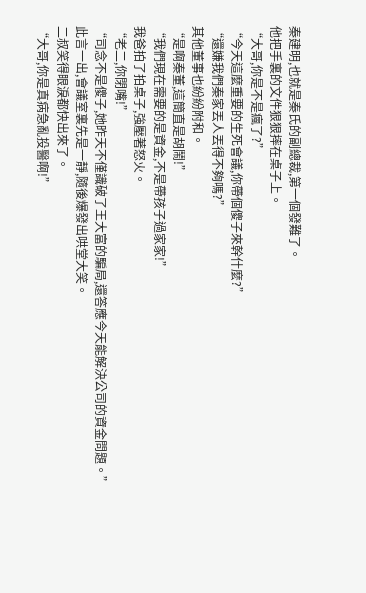秦建明,也就是秦氏的副總裁,第一個發難了。
他把手裏的文件狠狠摔在桌子上。
“大哥,你是不是瘋了?”
“今天這麼重要的生死會議,你帶個傻子來幹什麼?”
“還嫌我們秦家丟人丟得不夠嗎?”
其他董事也紛紛附和。
“是啊秦董,這簡直是胡鬧!”
“我們現在需要的是資金,不是帶孩子過家家!”
我爸拍了拍桌子,強壓著怒火。
“老二,你閉嘴!”
“司念不是傻子,她昨天不僅識破了王大富的騙局,還答應今天能解決公司的資金問題。”
此言一出,會議室裏先是一靜,隨後爆發出哄堂大笑。
二叔笑得眼淚都快出來了。
“大哥,你是真病急亂投醫啊!”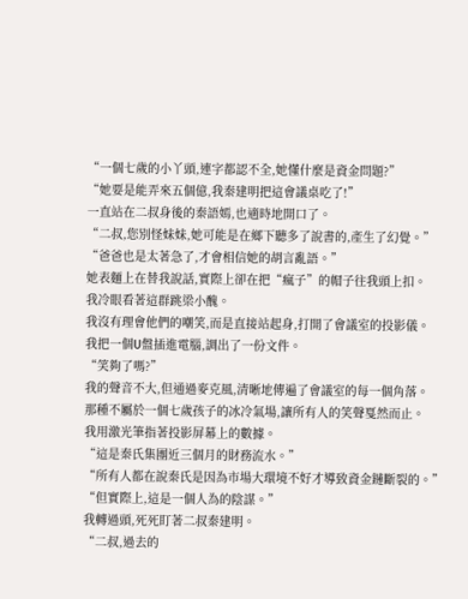“一個七歲的小丫頭,連字都認不全,她懂什麼是資金問題?”
“她要是能弄來五個億,我秦建明把這會議桌吃了!”
一直站在二叔身後的秦語嫣,也適時地開口了。
“二叔,您別怪妹妹,她可能是在鄉下聽多了說書的,產生了幻覺。”
“爸爸也是太著急了,才會相信她的胡言亂語。”
她表麵上在替我說話,實際上卻在把“瘋子”的帽子往我頭上扣。
我冷眼看著這群跳梁小醜。
我沒有理會他們的嘲笑,而是直接站起身,打開了會議室的投影儀。
我把一個U盤插進電腦,調出了一份文件。
“笑夠了嗎?”
我的聲音不大,但通過麥克風,清晰地傳遍了會議室的每一個角落。
那種不屬於一個七歲孩子的冰冷氣場,讓所有人的笑聲戛然而止。
我用激光筆指著投影屏幕上的數據。
“這是秦氏集團近三個月的財務流水。”
“所有人都在說秦氏是因為市場大環境不好才導致資金鏈斷裂的。”
“但實際上,這是一個人為的陰謀。”
我轉過頭,死死盯著二叔秦建明。
“二叔,過去的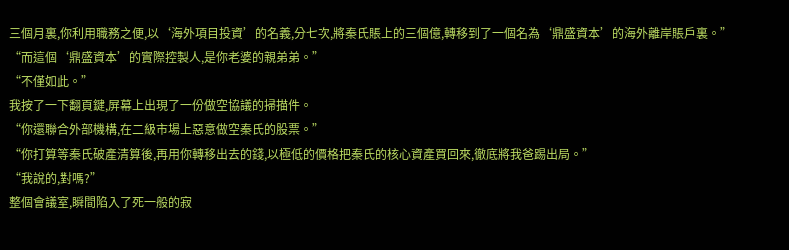三個月裏,你利用職務之便,以‘海外項目投資’的名義,分七次,將秦氏賬上的三個億,轉移到了一個名為‘鼎盛資本’的海外離岸賬戶裏。”
“而這個‘鼎盛資本’的實際控製人,是你老婆的親弟弟。”
“不僅如此。”
我按了一下翻頁鍵,屏幕上出現了一份做空協議的掃描件。
“你還聯合外部機構,在二級市場上惡意做空秦氏的股票。”
“你打算等秦氏破產清算後,再用你轉移出去的錢,以極低的價格把秦氏的核心資產買回來,徹底將我爸踢出局。”
“我說的,對嗎?”
整個會議室,瞬間陷入了死一般的寂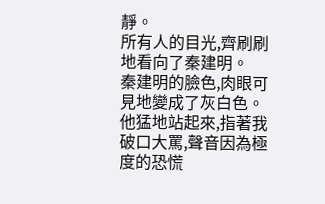靜。
所有人的目光,齊刷刷地看向了秦建明。
秦建明的臉色,肉眼可見地變成了灰白色。
他猛地站起來,指著我破口大罵,聲音因為極度的恐慌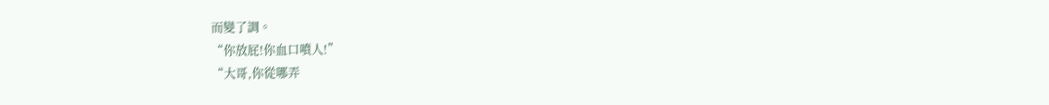而變了調。
“你放屁!你血口噴人!”
“大哥,你從哪弄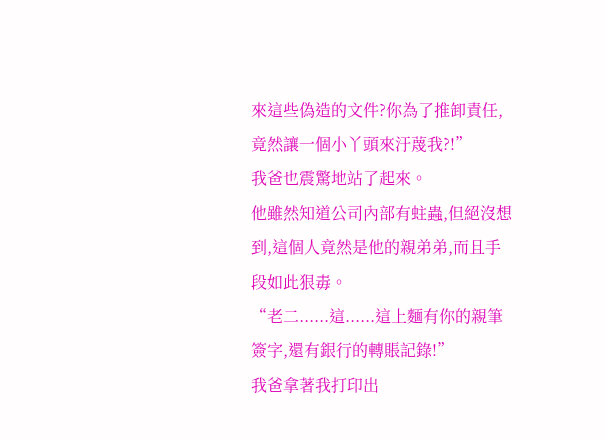來這些偽造的文件?你為了推卸責任,竟然讓一個小丫頭來汙蔑我?!”
我爸也震驚地站了起來。
他雖然知道公司內部有蛀蟲,但絕沒想到,這個人竟然是他的親弟弟,而且手段如此狠毒。
“老二......這......這上麵有你的親筆簽字,還有銀行的轉賬記錄!”
我爸拿著我打印出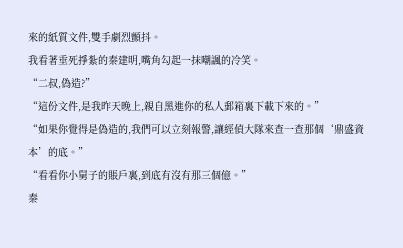來的紙質文件,雙手劇烈顫抖。
我看著垂死掙紮的秦建明,嘴角勾起一抹嘲諷的冷笑。
“二叔,偽造?”
“這份文件,是我昨天晚上,親自黑進你的私人郵箱裏下載下來的。”
“如果你覺得是偽造的,我們可以立刻報警,讓經偵大隊來查一查那個‘鼎盛資本’的底。”
“看看你小舅子的賬戶裏,到底有沒有那三個億。”
秦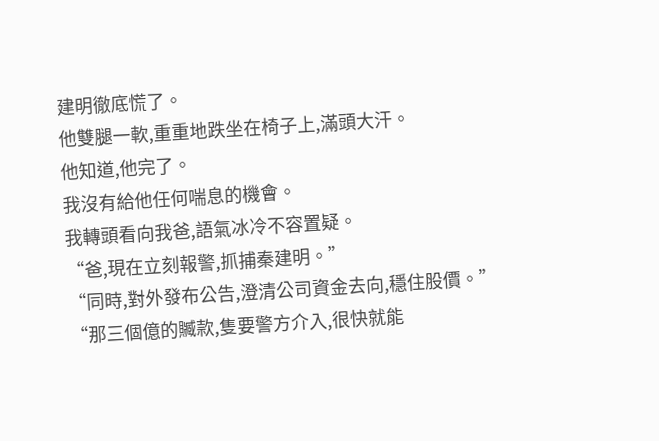建明徹底慌了。
他雙腿一軟,重重地跌坐在椅子上,滿頭大汗。
他知道,他完了。
我沒有給他任何喘息的機會。
我轉頭看向我爸,語氣冰冷不容置疑。
“爸,現在立刻報警,抓捕秦建明。”
“同時,對外發布公告,澄清公司資金去向,穩住股價。”
“那三個億的贓款,隻要警方介入,很快就能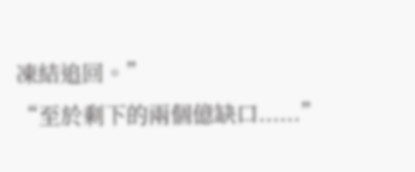凍結追回。”
“至於剩下的兩個億缺口......”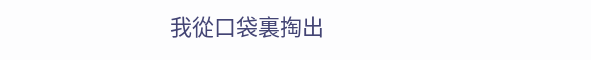我從口袋裏掏出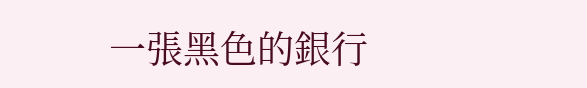一張黑色的銀行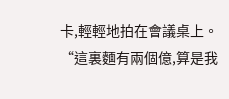卡,輕輕地拍在會議桌上。
“這裏麵有兩個億,算是我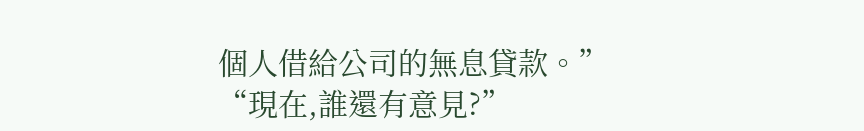個人借給公司的無息貸款。”
“現在,誰還有意見?”